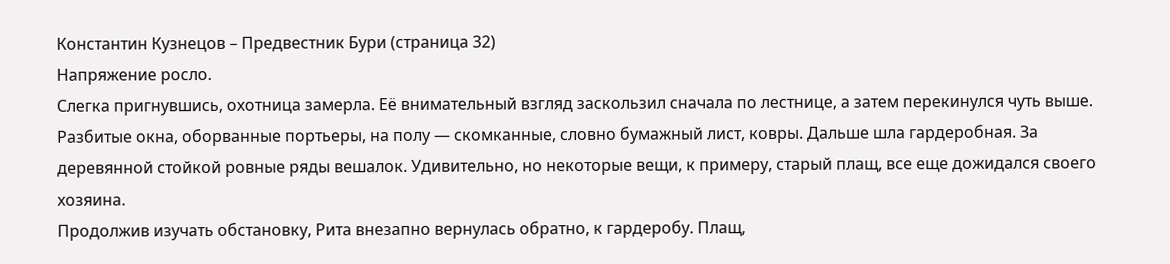Константин Кузнецов – Предвестник Бури (страница 32)
Напряжение росло.
Слегка пригнувшись, охотница замерла. Её внимательный взгляд заскользил сначала по лестнице, а затем перекинулся чуть выше. Разбитые окна, оборванные портьеры, на полу — скомканные, словно бумажный лист, ковры. Дальше шла гардеробная. За деревянной стойкой ровные ряды вешалок. Удивительно, но некоторые вещи, к примеру, старый плащ, все еще дожидался своего хозяина.
Продолжив изучать обстановку, Рита внезапно вернулась обратно, к гардеробу. Плащ,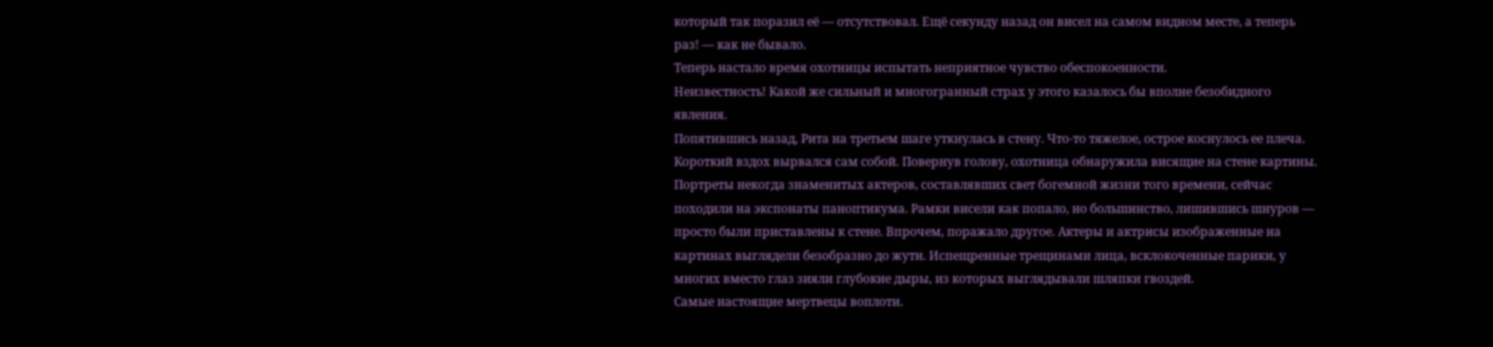который так поразил её — отсутствовал. Ещё секунду назад он висел на самом видном месте, а теперь раз! — как не бывало.
Теперь настало время охотницы испытать неприятное чувство обеспокоенности.
Неизвестность! Какой же сильный и многогранный страх у этого казалось бы вполне безобидного явления.
Попятившись назад, Рита на третьем шаге уткнулась в стену. Что-то тяжелое, острое коснулось ее плеча. Короткий вздох вырвался сам собой. Повернув голову, охотница обнаружила висящие на стене картины. Портреты некогда знаменитых актеров, составлявших свет богемной жизни того времени, сейчас походили на экспонаты паноптикума. Рамки висели как попало, но большинство, лишившись шнуров — просто были приставлены к стене. Впрочем, поражало другое. Актеры и актрисы изображенные на картинах выглядели безобразно до жути. Испещренные трещинами лица, всклокоченные парики, у многих вместо глаз зияли глубокие дыры, из которых выглядывали шляпки гвоздей.
Самые настоящие мертвецы воплоти.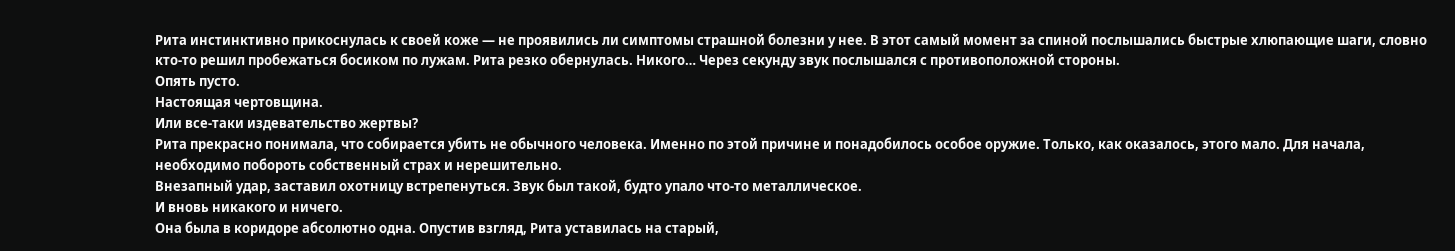Рита инстинктивно прикоснулась к своей коже — не проявились ли симптомы страшной болезни у нее. В этот самый момент за спиной послышались быстрые хлюпающие шаги, словно кто-то решил пробежаться босиком по лужам. Рита резко обернулась. Никого… Через секунду звук послышался с противоположной стороны.
Опять пусто.
Настоящая чертовщина.
Или все-таки издевательство жертвы?
Рита прекрасно понимала, что собирается убить не обычного человека. Именно по этой причине и понадобилось особое оружие. Только, как оказалось, этого мало. Для начала, необходимо побороть собственный страх и нерешительно.
Внезапный удар, заставил охотницу встрепенуться. Звук был такой, будто упало что-то металлическое.
И вновь никакого и ничего.
Она была в коридоре абсолютно одна. Опустив взгляд, Рита уставилась на старый,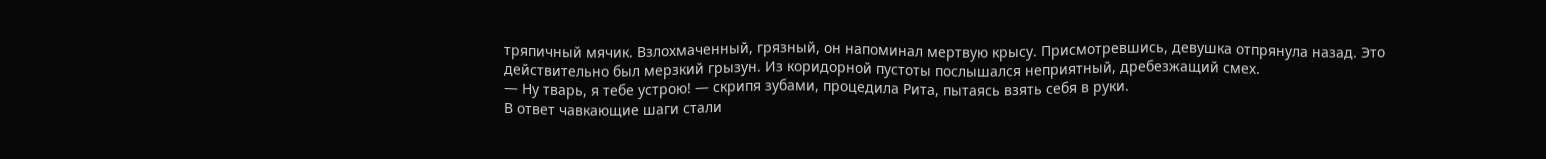тряпичный мячик. Взлохмаченный, грязный, он напоминал мертвую крысу. Присмотревшись, девушка отпрянула назад. Это действительно был мерзкий грызун. Из коридорной пустоты послышался неприятный, дребезжащий смех.
— Ну тварь, я тебе устрою! — скрипя зубами, процедила Рита, пытаясь взять себя в руки.
В ответ чавкающие шаги стали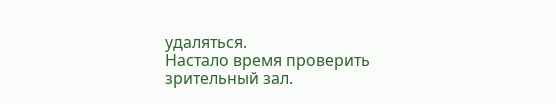удаляться.
Настало время проверить зрительный зал.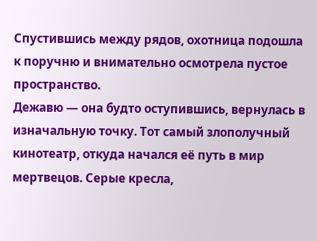Спустившись между рядов, охотница подошла к поручню и внимательно осмотрела пустое пространство.
Дежавю — она будто оступившись, вернулась в изначальную точку. Тот самый злополучный кинотеатр, откуда начался её путь в мир мертвецов. Серые кресла,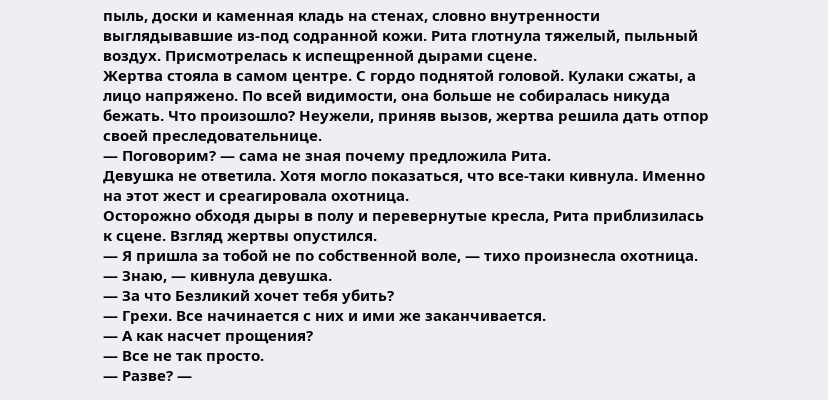пыль, доски и каменная кладь на стенах, словно внутренности выглядывавшие из-под содранной кожи. Рита глотнула тяжелый, пыльный воздух. Присмотрелась к испещренной дырами сцене.
Жертва стояла в самом центре. С гордо поднятой головой. Кулаки сжаты, а лицо напряжено. По всей видимости, она больше не собиралась никуда бежать. Что произошло? Неужели, приняв вызов, жертва решила дать отпор своей преследовательнице.
— Поговорим? — сама не зная почему предложила Рита.
Девушка не ответила. Хотя могло показаться, что все-таки кивнула. Именно на этот жест и среагировала охотница.
Осторожно обходя дыры в полу и перевернутые кресла, Рита приблизилась к сцене. Взгляд жертвы опустился.
— Я пришла за тобой не по собственной воле, — тихо произнесла охотница.
— Знаю, — кивнула девушка.
— За что Безликий хочет тебя убить?
— Грехи. Все начинается с них и ими же заканчивается.
— А как насчет прощения?
— Все не так просто.
— Разве? —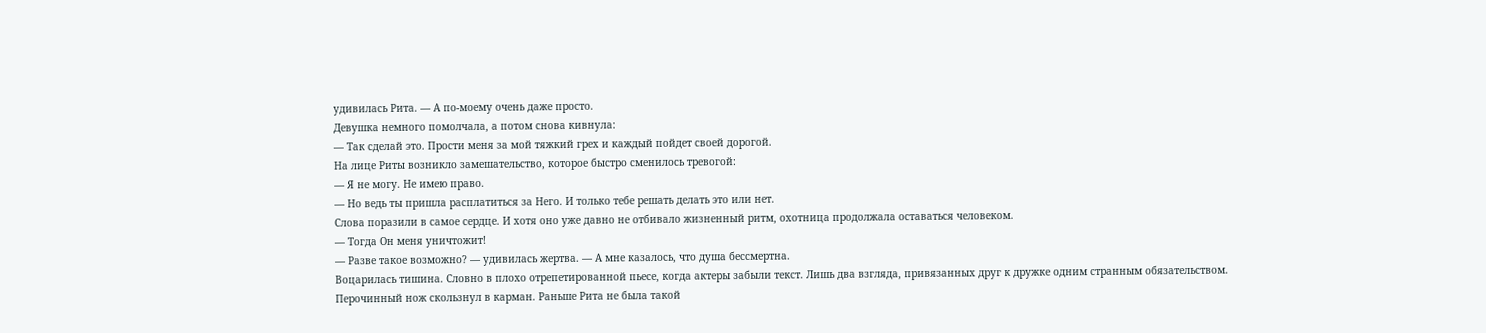удивилась Рита. — А по-моему очень даже просто.
Девушка немного помолчала, а потом снова кивнула:
— Так сделай это. Прости меня за мой тяжкий грех и каждый пойдет своей дорогой.
На лице Риты возникло замешательство, которое быстро сменилось тревогой:
— Я не могу. Не имею право.
— Но ведь ты пришла расплатиться за Него. И только тебе решать делать это или нет.
Слова поразили в самое сердце. И хотя оно уже давно не отбивало жизненный ритм, охотница продолжала оставаться человеком.
— Тогда Он меня уничтожит!
— Разве такое возможно? — удивилась жертва. — А мне казалось, что душа бессмертна.
Воцарилась тишина. Словно в плохо отрепетированной пьесе, когда актеры забыли текст. Лишь два взгляда, привязанных друг к дружке одним странным обязательством.
Перочинный нож скользнул в карман. Раньше Рита не была такой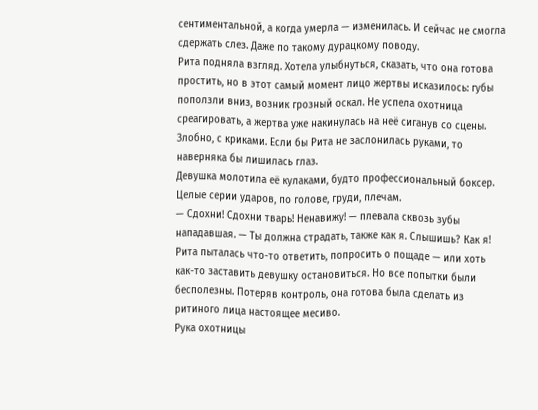сентиментальной, а когда умерла — изменилась. И сейчас не смогла сдержать слез. Даже по такому дурацкому поводу.
Рита подняла взгляд. Хотела улыбнуться, сказать, что она готова простить, но в этот самый момент лицо жертвы исказилось: губы поползли вниз, возник грозный оскал. Не успела охотница среагировать, а жертва уже накинулась на неё сиганув со сцены. Злобно, с криками. Если бы Рита не заслонилась руками, то наверняка бы лишилась глаз.
Девушка молотила её кулаками, будто профессиональный боксер. Целые серии ударов, по голове, груди, плечам.
— Сдохни! Сдохни тварь! Ненавижу! — плевала сквозь зубы нападавшая. — Ты должна страдать, также как я. Слышишь? Как я!
Рита пыталась что-то ответить, попросить о пощаде — или хоть как-то заставить девушку остановиться. Но все попытки были бесполезны. Потеряв контроль, она готова была сделать из ритиного лица настоящее месиво.
Рука охотницы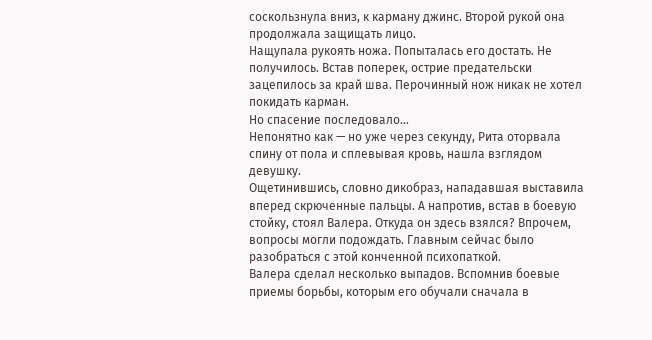соскользнула вниз, к карману джинс. Второй рукой она продолжала защищать лицо.
Нащупала рукоять ножа. Попыталась его достать. Не получилось. Встав поперек, острие предательски зацепилось за край шва. Перочинный нож никак не хотел покидать карман.
Но спасение последовало…
Непонятно как — но уже через секунду, Рита оторвала спину от пола и сплевывая кровь, нашла взглядом девушку.
Ощетинившись, словно дикобраз, нападавшая выставила вперед скрюченные пальцы. А напротив, встав в боевую стойку, стоял Валера. Откуда он здесь взялся? Впрочем, вопросы могли подождать. Главным сейчас было разобраться с этой конченной психопаткой.
Валера сделал несколько выпадов. Вспомнив боевые приемы борьбы, которым его обучали сначала в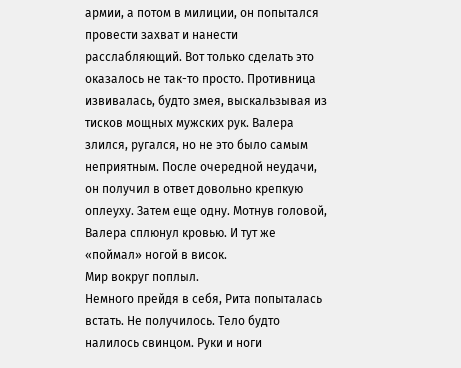армии, а потом в милиции, он попытался провести захват и нанести расслабляющий. Вот только сделать это оказалось не так-то просто. Противница извивалась, будто змея, выскальзывая из тисков мощных мужских рук. Валера злился, ругался, но не это было самым неприятным. После очередной неудачи, он получил в ответ довольно крепкую оплеуху. Затем еще одну. Мотнув головой, Валера сплюнул кровью. И тут же «поймал» ногой в висок.
Мир вокруг поплыл.
Немного прейдя в себя, Рита попыталась встать. Не получилось. Тело будто налилось свинцом. Руки и ноги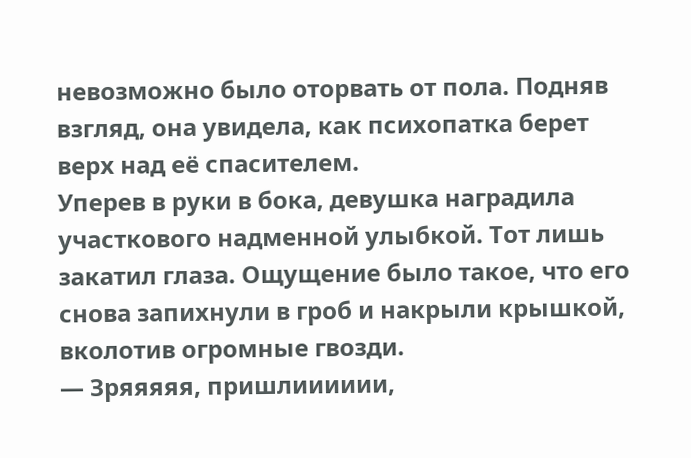невозможно было оторвать от пола. Подняв взгляд, она увидела, как психопатка берет верх над её спасителем.
Уперев в руки в бока, девушка наградила участкового надменной улыбкой. Тот лишь закатил глаза. Ощущение было такое, что его снова запихнули в гроб и накрыли крышкой, вколотив огромные гвозди.
— Зряяяяя, пришлииииии,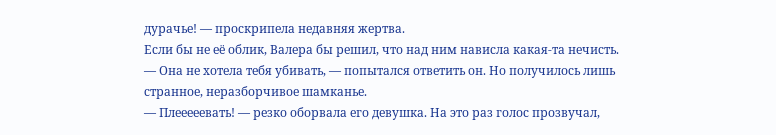дурачье! — проскрипела недавняя жертва.
Если бы не её облик, Валера бы решил, что над ним нависла какая-та нечисть.
— Она не хотела тебя убивать, — попытался ответить он. Но получилось лишь странное, неразборчивое шамканье.
— Плееееевать! — резко оборвала его девушка. На это раз голос прозвучал,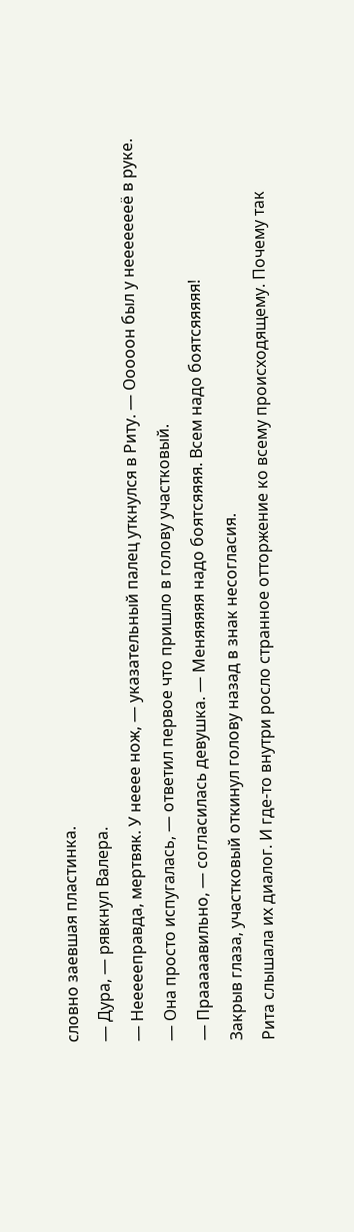словно заевшая пластинка.
— Дура, — рявкнул Валера.
— Неееееправда, мертвяк. У нееее нож, — указательный палец уткнулся в Риту. — Ооооон был у неееееееё в руке.
— Она просто испугалась, — ответил первое что пришло в голову участковый.
— Прааааавильно, — согласилась девушка. — Меняяяяя надо боятсяяяя. Всем надо боятсяяяяя!
Закрыв глаза, участковый откинул голову назад в знак несогласия.
Рита слышала их диалог. И где-то внутри росло странное отторжение ко всему происходящему. Почему так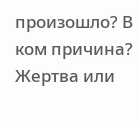произошло? В ком причина? Жертва или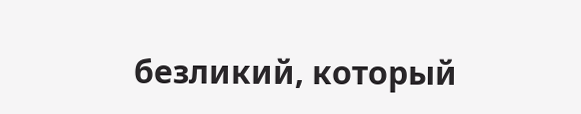безликий, который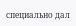специально дал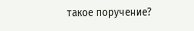такое поручение?